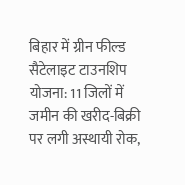बिहार में ग्रीन फील्ड सैटेलाइट टाउनशिप योजना: 11 जिलों में जमीन की खरीद-बिक्री पर लगी अस्थायी रोक,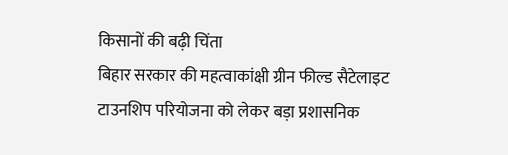किसानों की बढ़ी चिंता
बिहार सरकार की महत्वाकांक्षी ग्रीन फील्ड सैटेलाइट टाउनशिप परियोजना को लेकर बड़ा प्रशासनिक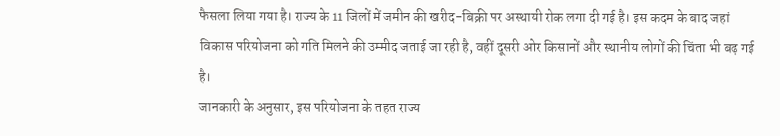फैसला लिया गया है। राज्य के 11 जिलों में जमीन की खरीद-बिक्री पर अस्थायी रोक लगा दी गई है। इस कदम के बाद जहां विकास परियोजना को गति मिलने की उम्मीद जताई जा रही है, वहीं दूसरी ओर किसानों और स्थानीय लोगों की चिंता भी बढ़ गई है।
जानकारी के अनुसार, इस परियोजना के तहत राज्य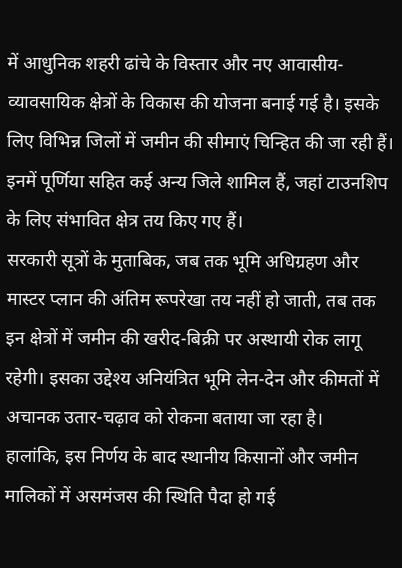में आधुनिक शहरी ढांचे के विस्तार और नए आवासीय-व्यावसायिक क्षेत्रों के विकास की योजना बनाई गई है। इसके लिए विभिन्न जिलों में जमीन की सीमाएं चिन्हित की जा रही हैं। इनमें पूर्णिया सहित कई अन्य जिले शामिल हैं, जहां टाउनशिप के लिए संभावित क्षेत्र तय किए गए हैं।
सरकारी सूत्रों के मुताबिक, जब तक भूमि अधिग्रहण और मास्टर प्लान की अंतिम रूपरेखा तय नहीं हो जाती, तब तक इन क्षेत्रों में जमीन की खरीद-बिक्री पर अस्थायी रोक लागू रहेगी। इसका उद्देश्य अनियंत्रित भूमि लेन-देन और कीमतों में अचानक उतार-चढ़ाव को रोकना बताया जा रहा है।
हालांकि, इस निर्णय के बाद स्थानीय किसानों और जमीन मालिकों में असमंजस की स्थिति पैदा हो गई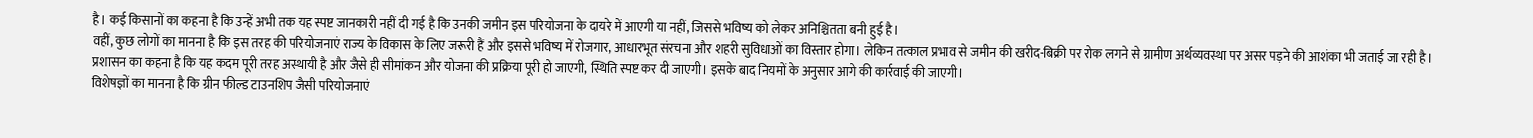है। कई किसानों का कहना है कि उन्हें अभी तक यह स्पष्ट जानकारी नहीं दी गई है कि उनकी जमीन इस परियोजना के दायरे में आएगी या नहीं, जिससे भविष्य को लेकर अनिश्चितता बनी हुई है।
वहीं, कुछ लोगों का मानना है कि इस तरह की परियोजनाएं राज्य के विकास के लिए जरूरी हैं और इससे भविष्य में रोजगार, आधारभूत संरचना और शहरी सुविधाओं का विस्तार होगा। लेकिन तत्काल प्रभाव से जमीन की खरीद-बिक्री पर रोक लगने से ग्रामीण अर्थव्यवस्था पर असर पड़ने की आशंका भी जताई जा रही है।
प्रशासन का कहना है कि यह कदम पूरी तरह अस्थायी है और जैसे ही सीमांकन और योजना की प्रक्रिया पूरी हो जाएगी, स्थिति स्पष्ट कर दी जाएगी। इसके बाद नियमों के अनुसार आगे की कार्रवाई की जाएगी।
विशेषज्ञों का मानना है कि ग्रीन फील्ड टाउनशिप जैसी परियोजनाएं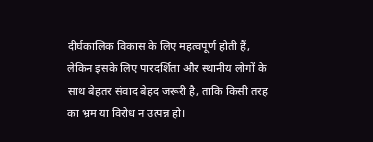दीर्घकालिक विकास के लिए महत्वपूर्ण होती हैं, लेकिन इसके लिए पारदर्शिता और स्थानीय लोगों के साथ बेहतर संवाद बेहद जरूरी है, ताकि किसी तरह का भ्रम या विरोध न उत्पन्न हो।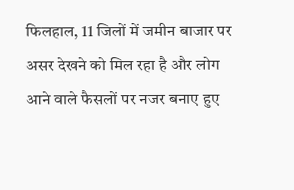फिलहाल, 11 जिलों में जमीन बाजार पर असर देखने को मिल रहा है और लोग आने वाले फैसलों पर नजर बनाए हुए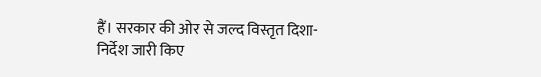हैं। सरकार की ओर से जल्द विस्तृत दिशा-निर्देश जारी किए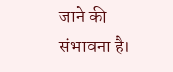जाने की संभावना है।